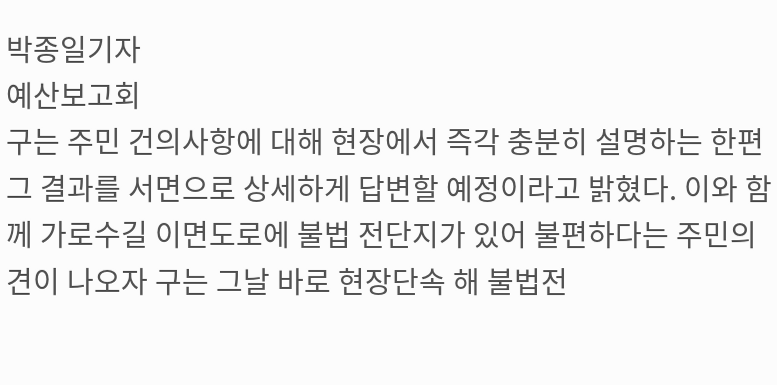박종일기자
예산보고회
구는 주민 건의사항에 대해 현장에서 즉각 충분히 설명하는 한편 그 결과를 서면으로 상세하게 답변할 예정이라고 밝혔다. 이와 함께 가로수길 이면도로에 불법 전단지가 있어 불편하다는 주민의견이 나오자 구는 그날 바로 현장단속 해 불법전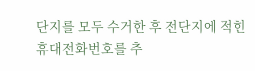단지를 모두 수거한 후 전단지에 적힌 휴대전화번호를 추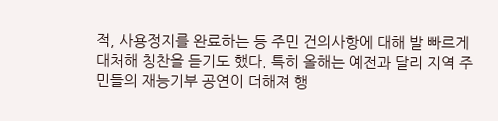적, 사용정지를 완료하는 등 주민 건의사항에 대해 발 빠르게 대처해 칭찬을 듣기도 했다. 특히 올해는 예전과 달리 지역 주민들의 재능기부 공연이 더해져 행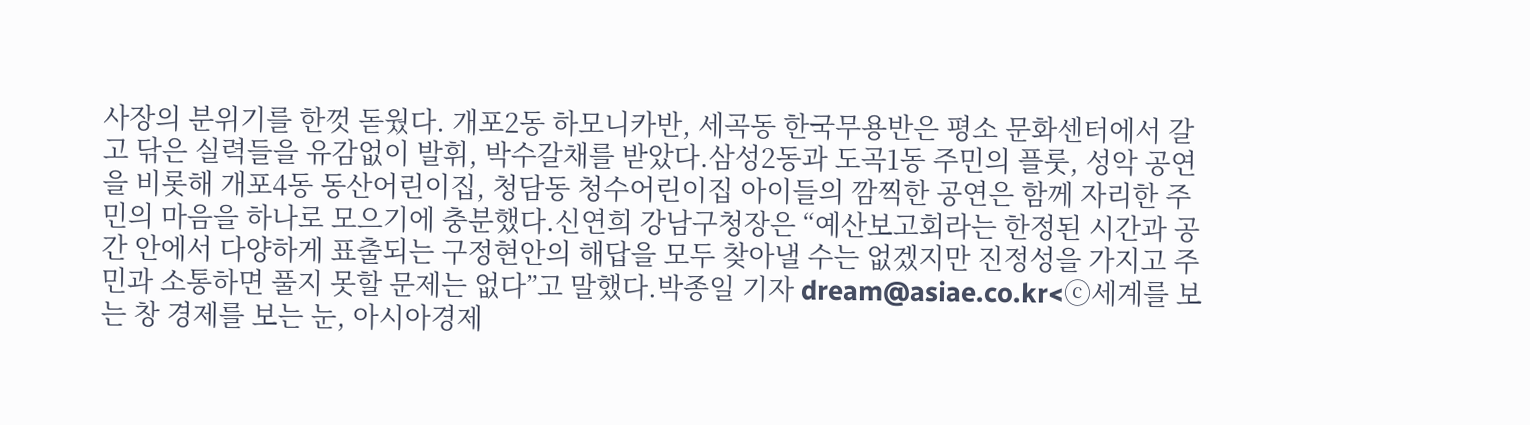사장의 분위기를 한껏 돋웠다. 개포2동 하모니카반, 세곡동 한국무용반은 평소 문화센터에서 갈고 닦은 실력들을 유감없이 발휘, 박수갈채를 받았다.삼성2동과 도곡1동 주민의 플룻, 성악 공연을 비롯해 개포4동 동산어린이집, 청담동 청수어린이집 아이들의 깜찍한 공연은 함께 자리한 주민의 마음을 하나로 모으기에 충분했다.신연희 강남구청장은 “예산보고회라는 한정된 시간과 공간 안에서 다양하게 표출되는 구정현안의 해답을 모두 찾아낼 수는 없겠지만 진정성을 가지고 주민과 소통하면 풀지 못할 문제는 없다”고 말했다.박종일 기자 dream@asiae.co.kr<ⓒ세계를 보는 창 경제를 보는 눈, 아시아경제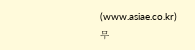(www.asiae.co.kr) 무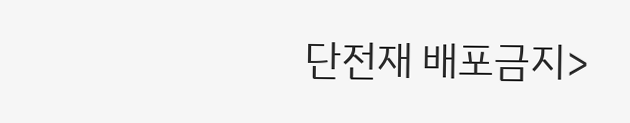단전재 배포금지>